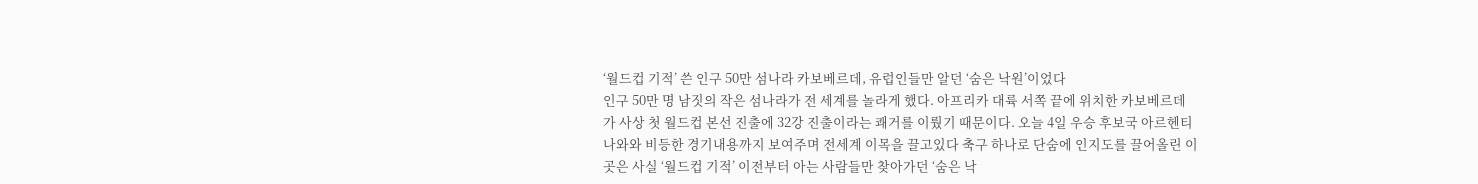‘월드컵 기적’ 쓴 인구 50만 섬나라 카보베르데, 유럽인들만 알던 ‘숨은 낙원’이었다
인구 50만 명 남짓의 작은 섬나라가 전 세계를 놀라게 했다. 아프리카 대륙 서쪽 끝에 위치한 카보베르데가 사상 첫 월드컵 본선 진출에 32강 진출이라는 쾌거를 이뤘기 때문이다. 오늘 4일 우승 후보국 아르헨티나와와 비등한 경기내용까지 보여주며 전세계 이목을 끌고있다 축구 하나로 단숨에 인지도를 끌어올린 이곳은 사실 ‘월드컵 기적’ 이전부터 아는 사람들만 찾아가던 ‘숨은 낙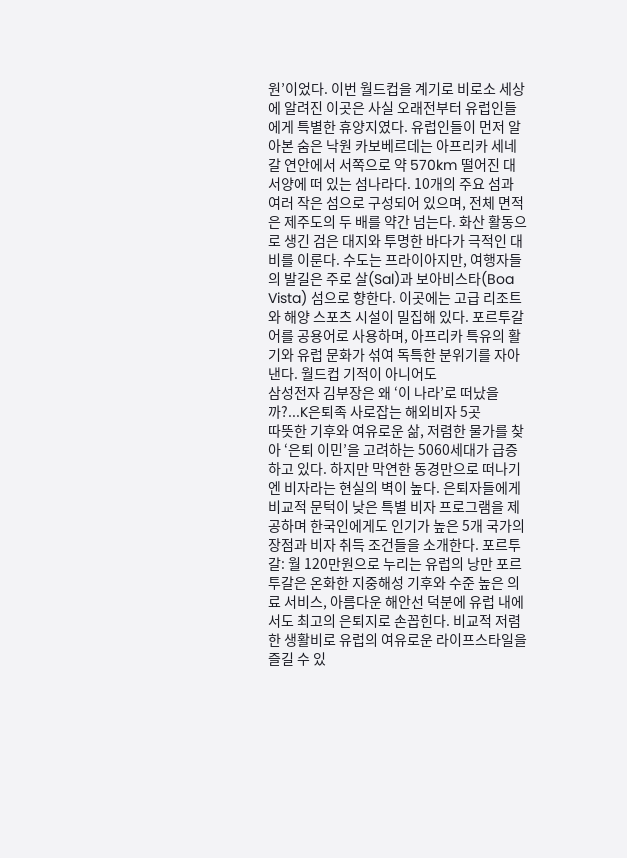원’이었다. 이번 월드컵을 계기로 비로소 세상에 알려진 이곳은 사실 오래전부터 유럽인들에게 특별한 휴양지였다. 유럽인들이 먼저 알아본 숨은 낙원 카보베르데는 아프리카 세네갈 연안에서 서쪽으로 약 570km 떨어진 대서양에 떠 있는 섬나라다. 10개의 주요 섬과 여러 작은 섬으로 구성되어 있으며, 전체 면적은 제주도의 두 배를 약간 넘는다. 화산 활동으로 생긴 검은 대지와 투명한 바다가 극적인 대비를 이룬다. 수도는 프라이아지만, 여행자들의 발길은 주로 살(Sal)과 보아비스타(Boa Vista) 섬으로 향한다. 이곳에는 고급 리조트와 해양 스포츠 시설이 밀집해 있다. 포르투갈어를 공용어로 사용하며, 아프리카 특유의 활기와 유럽 문화가 섞여 독특한 분위기를 자아낸다. 월드컵 기적이 아니어도
삼성전자 김부장은 왜 ‘이 나라’로 떠났을까?...K은퇴족 사로잡는 해외비자 5곳
따뜻한 기후와 여유로운 삶, 저렴한 물가를 찾아 ‘은퇴 이민’을 고려하는 5060세대가 급증하고 있다. 하지만 막연한 동경만으로 떠나기엔 비자라는 현실의 벽이 높다. 은퇴자들에게 비교적 문턱이 낮은 특별 비자 프로그램을 제공하며 한국인에게도 인기가 높은 5개 국가의 장점과 비자 취득 조건들을 소개한다. 포르투갈: 월 120만원으로 누리는 유럽의 낭만 포르투갈은 온화한 지중해성 기후와 수준 높은 의료 서비스, 아름다운 해안선 덕분에 유럽 내에서도 최고의 은퇴지로 손꼽힌다. 비교적 저렴한 생활비로 유럽의 여유로운 라이프스타일을 즐길 수 있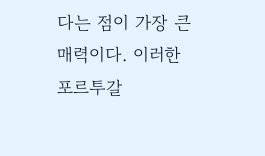다는 점이 가장 큰 매력이다. 이러한 포르투갈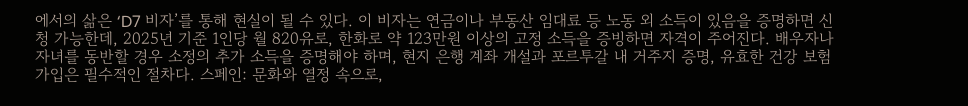에서의 삶은 ‘D7 비자’를 통해 현실이 될 수 있다. 이 비자는 연금이나 부동산 임대료 등 노동 외 소득이 있음을 증명하면 신청 가능한데, 2025년 기준 1인당 월 820유로, 한화로 약 123만원 이상의 고정 소득을 증빙하면 자격이 주어진다. 배우자나 자녀를 동반할 경우 소정의 추가 소득을 증명해야 하며, 현지 은행 계좌 개설과 포르투갈 내 거주지 증명, 유효한 건강 보험 가입은 필수적인 절차다. 스페인: 문화와 열정 속으로,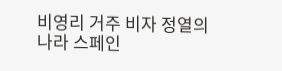비영리 거주 비자 정열의 나라 스페인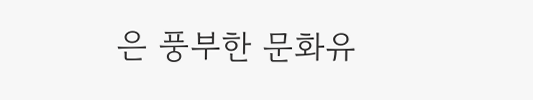은 풍부한 문화유